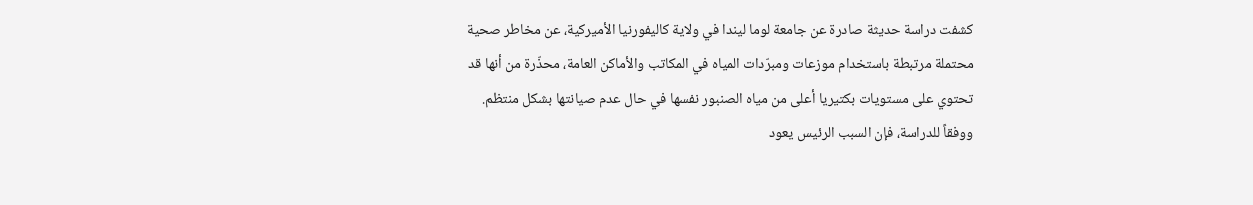كشفت دراسة حديثة صادرة عن جامعة لوما ليندا في ولاية كاليفورنيا الأميركية، عن مخاطر صحية محتملة مرتبطة باستخدام موزعات ومبرّدات المياه في المكاتب والأماكن العامة، محذّرة من أنها قد تحتوي على مستويات بكتيريا أعلى من مياه الصنبور نفسها في حال عدم صيانتها بشكل منتظم.
ووفقاً للدراسة، فإن السبب الرئيس يعود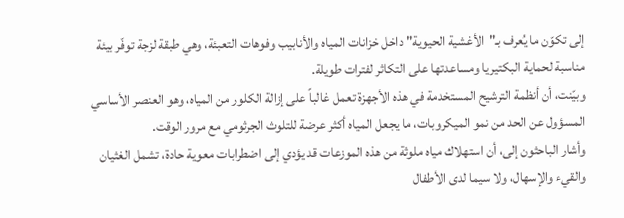إلى تكوّن ما يُعرف بـ"الأغشية الحيوية" داخل خزانات المياه والأنابيب وفوهات التعبئة، وهي طبقة لزجة توفّر بيئة مناسبة لحماية البكتيريا ومساعدتها على التكاثر لفترات طويلة.
وبيّنت، أن أنظمة الترشيح المستخدمة في هذه الأجهزة تعمل غالباً على إزالة الكلور من المياه، وهو العنصر الأساسي المسؤول عن الحد من نمو الميكروبات، ما يجعل المياه أكثر عرضة للتلوث الجرثومي مع مرور الوقت.
وأشار الباحثون إلى، أن استهلاك مياه ملوثة من هذه الموزعات قد يؤدي إلى اضطرابات معوية حادة، تشمل الغثيان والقيء والإسهال، ولا سيما لدى الأطفال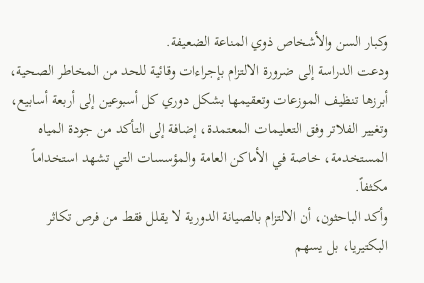وكبار السن والأشخاص ذوي المناعة الضعيفة.
ودعت الدراسة إلى ضرورة الالتزام بإجراءات وقائية للحد من المخاطر الصحية، أبرزها تنظيف الموزعات وتعقيمها بشكل دوري كل أسبوعين إلى أربعة أسابيع، وتغيير الفلاتر وفق التعليمات المعتمدة، إضافة إلى التأكد من جودة المياه المستخدمة، خاصة في الأماكن العامة والمؤسسات التي تشهد استخداماً مكثفاً.
وأكد الباحثون، أن الالتزام بالصيانة الدورية لا يقلل فقط من فرص تكاثر البكتيريا، بل يسهم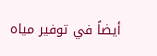أيضاً في توفير مياه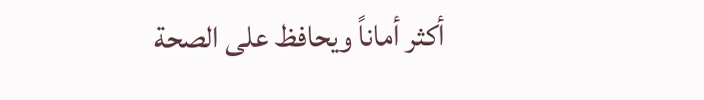أكثر أماناً ويحافظ على الصحة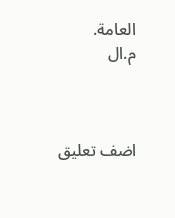العامة.
م.ال



اضف تعليق